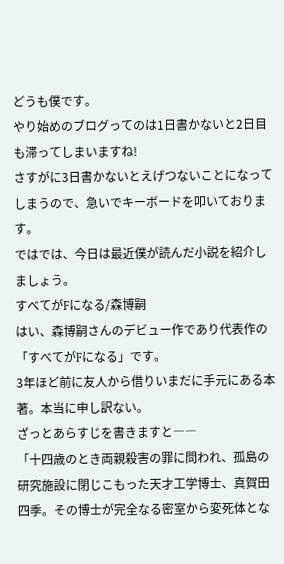どうも僕です。
やり始めのブログってのは1日書かないと2日目も滞ってしまいますね!
さすがに3日書かないとえげつないことになってしまうので、急いでキーボードを叩いております。
ではでは、今日は最近僕が読んだ小説を紹介しましょう。
すべてがFになる/森博嗣
はい、森博嗣さんのデビュー作であり代表作の「すべてがFになる」です。
3年ほど前に友人から借りいまだに手元にある本著。本当に申し訳ない。
ざっとあらすじを書きますと――
「十四歳のとき両親殺害の罪に問われ、孤島の研究施設に閉じこもった天才工学博士、真賀田四季。その博士が完全なる密室から変死体とな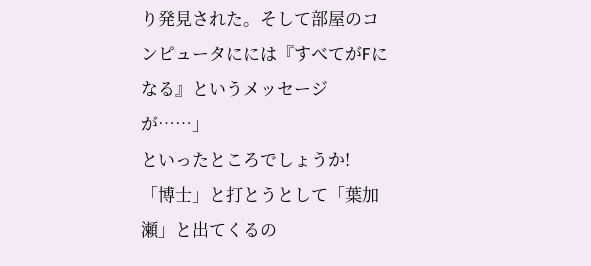り発見された。そして部屋のコンピュータにには『すべてがFになる』というメッセージが……」
といったところでしょうか!
「博士」と打とうとして「葉加瀬」と出てくるの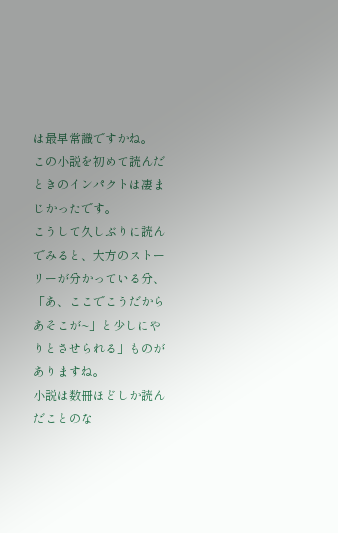は最早常識ですかね。
この小説を初めて読んだときのインパクトは凄まじかったです。
こうして久しぶりに読んでみると、大方のストーリーが分かっている分、「あ、ここでこうだからあそこが~」と少しにやりとさせられる」ものがありますね。
小説は数冊ほどしか読んだことのな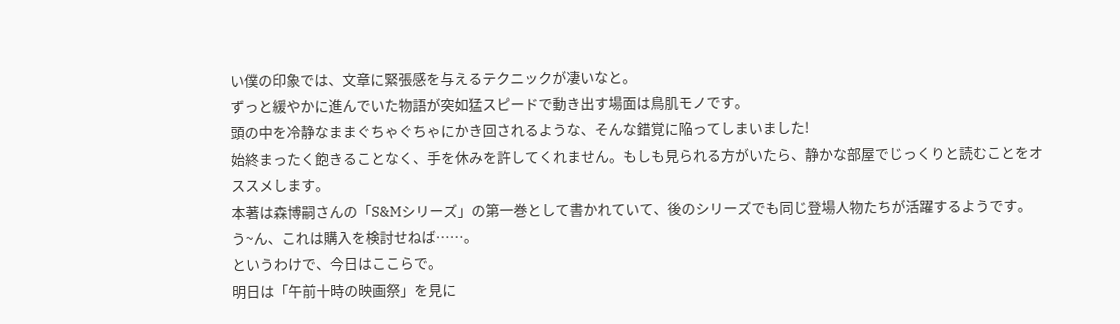い僕の印象では、文章に緊張感を与えるテクニックが凄いなと。
ずっと緩やかに進んでいた物語が突如猛スピードで動き出す場面は鳥肌モノです。
頭の中を冷静なままぐちゃぐちゃにかき回されるような、そんな錯覚に陥ってしまいました!
始終まったく飽きることなく、手を休みを許してくれません。もしも見られる方がいたら、静かな部屋でじっくりと読むことをオススメします。
本著は森博嗣さんの「S&Mシリーズ」の第一巻として書かれていて、後のシリーズでも同じ登場人物たちが活躍するようです。
う~ん、これは購入を検討せねば……。
というわけで、今日はここらで。
明日は「午前十時の映画祭」を見に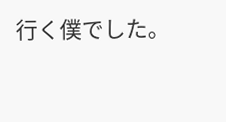行く僕でした。